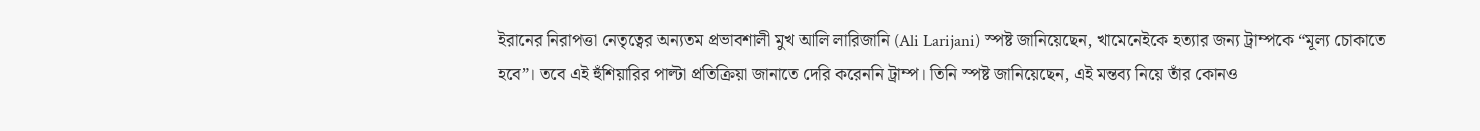ইরানের নিরাপত্তা নেতৃত্বের অন্যতম প্রভাবশালী মুখ আলি লারিজানি (Ali Larijani) স্পষ্ট জানিয়েছেন, খামেনেইকে হত্যার জন্য ট্রাম্পকে “মূল্য চোকাতে হবে”। তবে এই হুঁশিয়ারির পাল্টা প্রতিক্রিয়া জানাতে দেরি করেননি ট্রাম্প। তিনি স্পষ্ট জানিয়েছেন, এই মন্তব্য নিয়ে তাঁর কোনও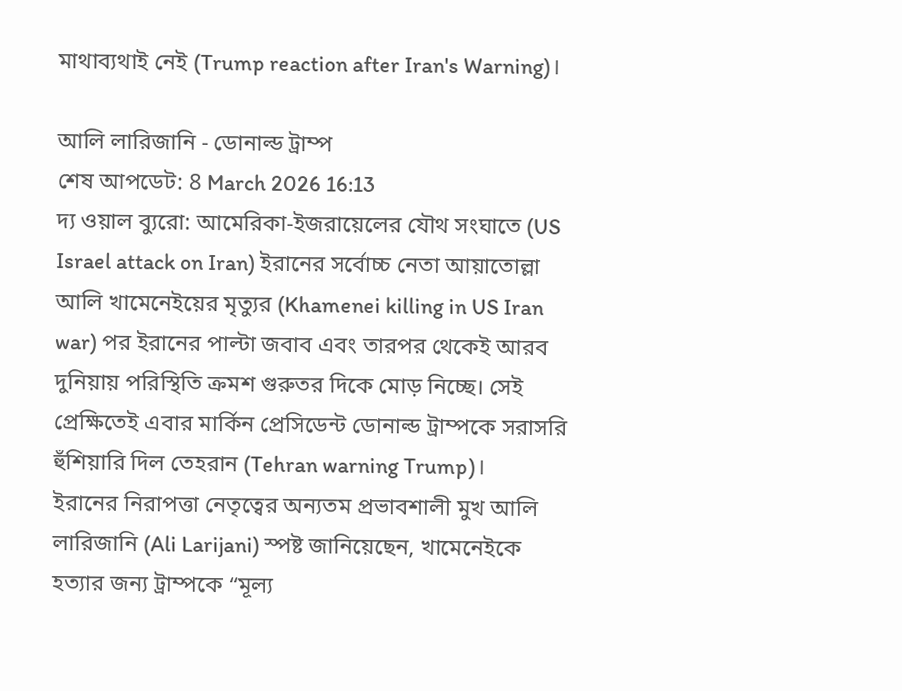মাথাব্যথাই নেই (Trump reaction after Iran's Warning)।

আলি লারিজানি - ডোনাল্ড ট্রাম্প
শেষ আপডেট: 8 March 2026 16:13
দ্য ওয়াল ব্যুরো: আমেরিকা-ইজরায়েলের যৌথ সংঘাতে (US Israel attack on Iran) ইরানের সর্বোচ্চ নেতা আয়াতোল্লা আলি খামেনেইয়ের মৃত্যুর (Khamenei killing in US Iran war) পর ইরানের পাল্টা জবাব এবং তারপর থেকেই আরব দুনিয়ায় পরিস্থিতি ক্রমশ গুরুতর দিকে মোড় নিচ্ছে। সেই প্রেক্ষিতেই এবার মার্কিন প্রেসিডেন্ট ডোনাল্ড ট্রাম্পকে সরাসরি হুঁশিয়ারি দিল তেহরান (Tehran warning Trump)।
ইরানের নিরাপত্তা নেতৃত্বের অন্যতম প্রভাবশালী মুখ আলি লারিজানি (Ali Larijani) স্পষ্ট জানিয়েছেন, খামেনেইকে হত্যার জন্য ট্রাম্পকে “মূল্য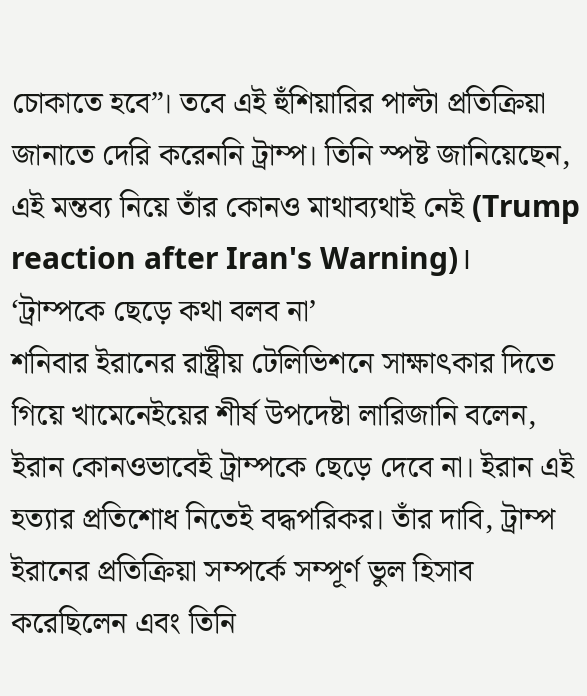চোকাতে হবে”। তবে এই হুঁশিয়ারির পাল্টা প্রতিক্রিয়া জানাতে দেরি করেননি ট্রাম্প। তিনি স্পষ্ট জানিয়েছেন, এই মন্তব্য নিয়ে তাঁর কোনও মাথাব্যথাই নেই (Trump reaction after Iran's Warning)।
‘ট্রাম্পকে ছেড়ে কথা বলব না’
শনিবার ইরানের রাষ্ট্রীয় টেলিভিশনে সাক্ষাৎকার দিতে গিয়ে খামেনেইয়ের শীর্ষ উপদেষ্টা লারিজানি বলেন, ইরান কোনওভাবেই ট্রাম্পকে ছেড়ে দেবে না। ইরান এই হত্যার প্রতিশোধ নিতেই বদ্ধপরিকর। তাঁর দাবি, ট্রাম্প ইরানের প্রতিক্রিয়া সম্পর্কে সম্পূর্ণ ভুল হিসাব করেছিলেন এবং তিনি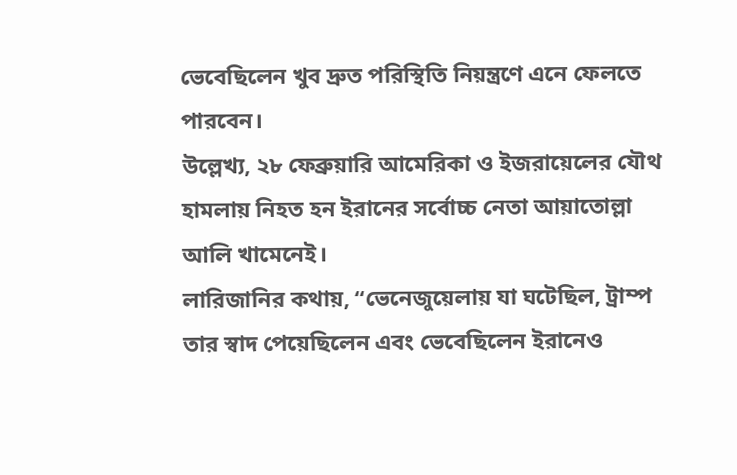ভেবেছিলেন খুব দ্রুত পরিস্থিতি নিয়ন্ত্রণে এনে ফেলতে পারবেন।
উল্লেখ্য, ২৮ ফেব্রুয়ারি আমেরিকা ও ইজরায়েলের যৌথ হামলায় নিহত হন ইরানের সর্বোচ্চ নেতা আয়াতোল্লা আলি খামেনেই।
লারিজানির কথায়, “ভেনেজুয়েলায় যা ঘটেছিল, ট্রাম্প তার স্বাদ পেয়েছিলেন এবং ভেবেছিলেন ইরানেও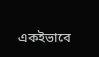একইভাবে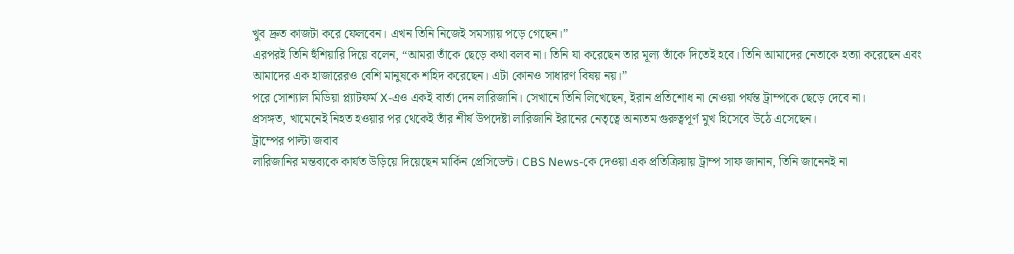খুব দ্রুত কাজটা করে ফেলবেন। এখন তিনি নিজেই সমস্যায় পড়ে গেছেন।”
এরপরই তিনি হুঁশিয়ারি দিয়ে বলেন, “আমরা তাঁকে ছেড়ে কথা বলব না। তিনি যা করেছেন তার মূল্য তাঁকে দিতেই হবে। তিনি আমাদের নেতাকে হত্যা করেছেন এবং আমাদের এক হাজারেরও বেশি মানুষকে শহিদ করেছেন। এটা কোনও সাধারণ বিষয় নয়।”
পরে সোশ্যাল মিডিয়া প্ল্যাটফর্ম X-এও একই বার্তা দেন লারিজানি। সেখানে তিনি লিখেছেন, ইরান প্রতিশোধ না নেওয়া পর্যন্ত ট্রাম্পকে ছেড়ে দেবে না।
প্রসঙ্গত, খামেনেই নিহত হওয়ার পর থেকেই তাঁর শীর্ষ উপদেষ্টা লারিজানি ইরানের নেতৃত্বে অন্যতম গুরুত্বপূর্ণ মুখ হিসেবে উঠে এসেছেন।
ট্রাম্পের পাল্টা জবাব
লারিজানির মন্তব্যকে কার্যত উড়িয়ে দিয়েছেন মার্কিন প্রেসিডেন্ট। CBS News-কে দেওয়া এক প্রতিক্রিয়ায় ট্রাম্প সাফ জানান, তিনি জানেনই না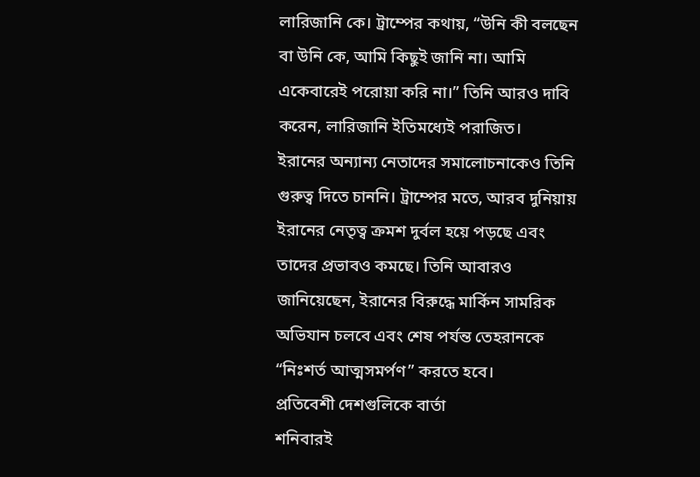লারিজানি কে। ট্রাম্পের কথায়, “উনি কী বলছেন বা উনি কে, আমি কিছুই জানি না। আমি একেবারেই পরোয়া করি না।” তিনি আরও দাবি করেন, লারিজানি ইতিমধ্যেই পরাজিত।
ইরানের অন্যান্য নেতাদের সমালোচনাকেও তিনি গুরুত্ব দিতে চাননি। ট্রাম্পের মতে, আরব দুনিয়ায় ইরানের নেতৃত্ব ক্রমশ দুর্বল হয়ে পড়ছে এবং তাদের প্রভাবও কমছে। তিনি আবারও জানিয়েছেন, ইরানের বিরুদ্ধে মার্কিন সামরিক অভিযান চলবে এবং শেষ পর্যন্ত তেহরানকে “নিঃশর্ত আত্মসমর্পণ” করতে হবে।
প্রতিবেশী দেশগুলিকে বার্তা
শনিবারই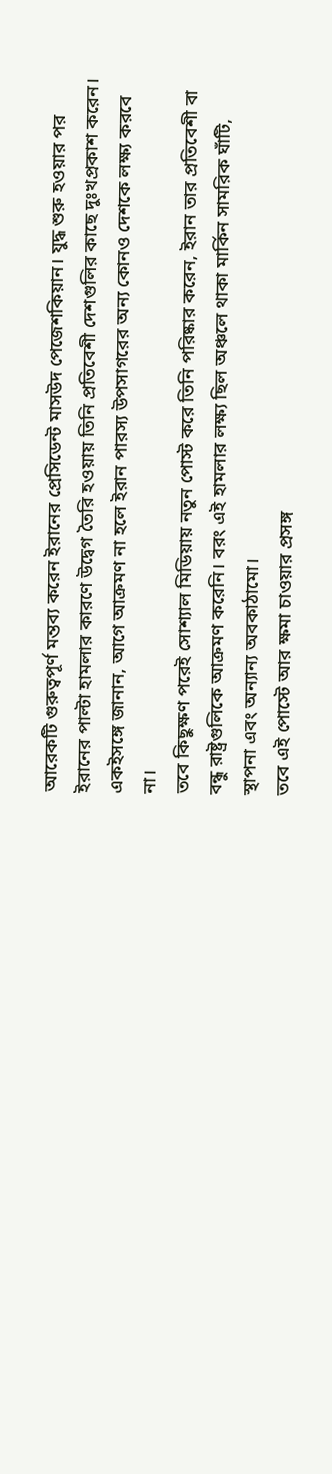আরেকটি গুরুত্বপূর্ণ মন্তব্য করেন ইরানের প্রেসিডেন্ট মাসউদ পেজেশকিয়ান। যুদ্ধ শুরু হওয়ার পর ইরানের পাল্টা হামলার কারণে উদ্বেগ তৈরি হওয়ায় তিনি প্রতিবেশী দেশগুলির কাছে দুঃখপ্রকাশ করেন। একইসঙ্গে জানান, আগে আক্রমণ না হলে ইরান পারস্য উপসাগরের অন্য কোনও দেশকে লক্ষ্য করবে না।
তবে কিছুক্ষণ পরেই সোশ্যাল মিডিয়ায় নতুন পোস্ট করে তিনি পরিষ্কার করেন, ইরান তার প্রতিবেশী বা বন্ধু রাষ্ট্রগুলিকে আক্রমণ করেনি। বরং এই হামলার লক্ষ্য ছিল অঞ্চলে থাকা মার্কিন সামরিক ঘাঁটি, স্থাপনা এবং অন্যান্য অবকাঠামো।
তবে এই পোস্টে আর ক্ষমা চাওয়ার প্রসঙ্গ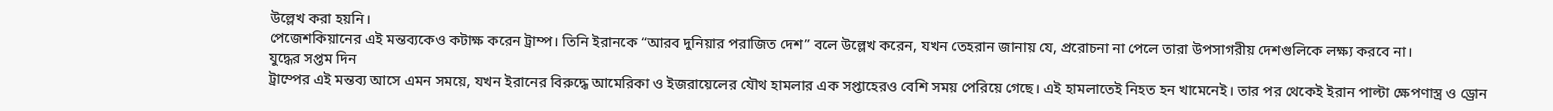উল্লেখ করা হয়নি।
পেজেশকিয়ানের এই মন্তব্যকেও কটাক্ষ করেন ট্রাম্প। তিনি ইরানকে “আরব দুনিয়ার পরাজিত দেশ” বলে উল্লেখ করেন, যখন তেহরান জানায় যে, প্ররোচনা না পেলে তারা উপসাগরীয় দেশগুলিকে লক্ষ্য করবে না।
যুদ্ধের সপ্তম দিন
ট্রাম্পের এই মন্তব্য আসে এমন সময়ে, যখন ইরানের বিরুদ্ধে আমেরিকা ও ইজরায়েলের যৌথ হামলার এক সপ্তাহেরও বেশি সময় পেরিয়ে গেছে। এই হামলাতেই নিহত হন খামেনেই। তার পর থেকেই ইরান পাল্টা ক্ষেপণাস্ত্র ও ড্রোন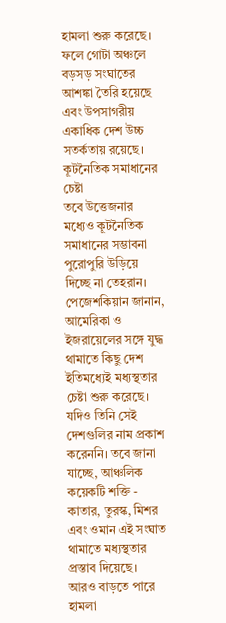হামলা শুরু করেছে। ফলে গোটা অঞ্চলে বড়সড় সংঘাতের আশঙ্কা তৈরি হয়েছে এবং উপসাগরীয় একাধিক দেশ উচ্চ সতর্কতায় রয়েছে।
কূটনৈতিক সমাধানের চেষ্টা
তবে উত্তেজনার মধ্যেও কূটনৈতিক সমাধানের সম্ভাবনা পুরোপুরি উড়িয়ে দিচ্ছে না তেহরান। পেজেশকিয়ান জানান, আমেরিকা ও ইজরায়েলের সঙ্গে যুদ্ধ থামাতে কিছু দেশ ইতিমধ্যেই মধ্যস্থতার চেষ্টা শুরু করেছে। যদিও তিনি সেই দেশগুলির নাম প্রকাশ করেননি। তবে জানা যাচ্ছে, আঞ্চলিক কয়েকটি শক্তি - কাতার, তুরস্ক, মিশর এবং ওমান এই সংঘাত থামাতে মধ্যস্থতার প্রস্তাব দিয়েছে।
আরও বাড়তে পারে হামলা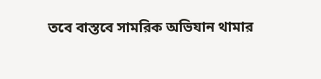তবে বাস্তবে সামরিক অভিযান থামার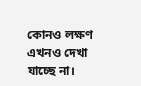কোনও লক্ষণ এখনও দেখা যাচ্ছে না।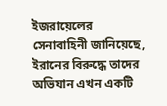ইজরায়েলের সেনাবাহিনী জানিয়েছে, ইরানের বিরুদ্ধে তাদের অভিযান এখন একটি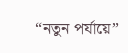“নতুন পর্যায়ে”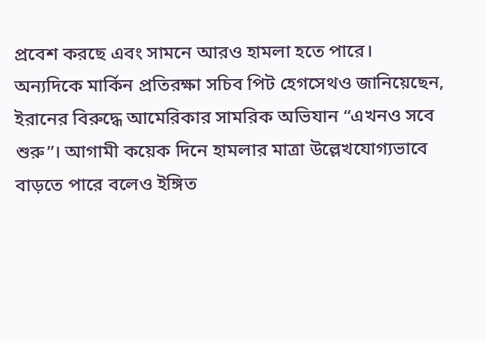প্রবেশ করছে এবং সামনে আরও হামলা হতে পারে।
অন্যদিকে মার্কিন প্রতিরক্ষা সচিব পিট হেগসেথও জানিয়েছেন, ইরানের বিরুদ্ধে আমেরিকার সামরিক অভিযান “এখনও সবে শুরু”। আগামী কয়েক দিনে হামলার মাত্রা উল্লেখযোগ্যভাবে বাড়তে পারে বলেও ইঙ্গিত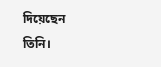দিয়েছেন তিনি।